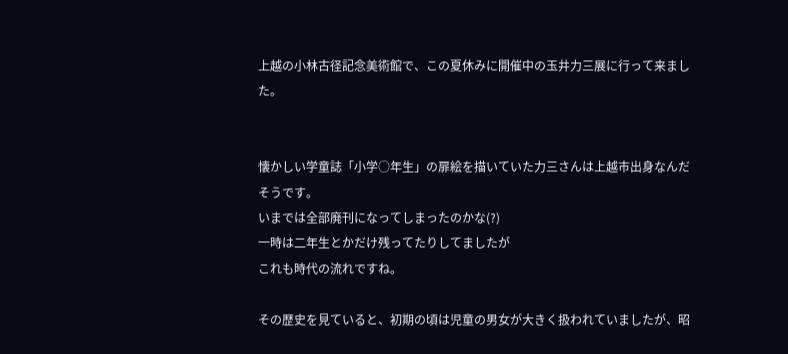上越の小林古径記念美術館で、この夏休みに開催中の玉井力三展に行って来ました。


懐かしい学童誌「小学○年生」の扉絵を描いていた力三さんは上越市出身なんだそうです。
いまでは全部廃刊になってしまったのかな(?)
一時は二年生とかだけ残ってたりしてましたが
これも時代の流れですね。

その歴史を見ていると、初期の頃は児童の男女が大きく扱われていましたが、昭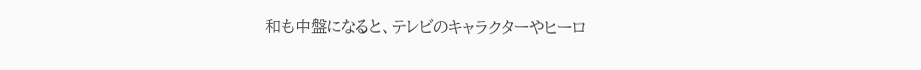和も中盤になると、テレビのキャラクターやヒーロ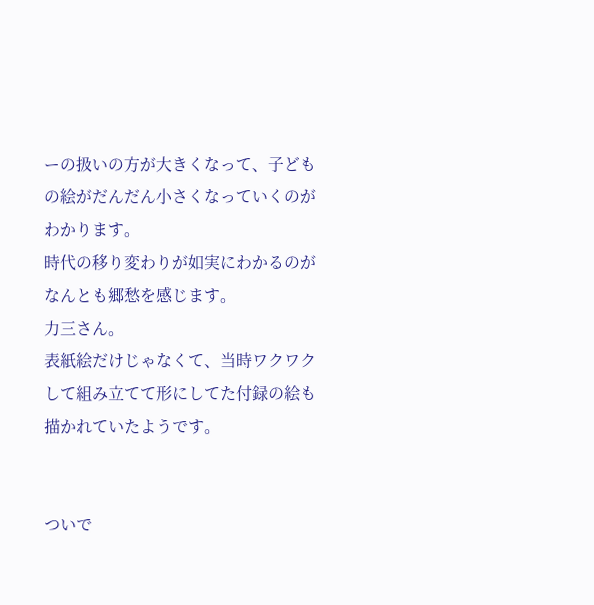ーの扱いの方が大きくなって、子どもの絵がだんだん小さくなっていくのがわかります。
時代の移り変わりが如実にわかるのがなんとも郷愁を感じます。
力三さん。
表紙絵だけじゃなくて、当時ワクワクして組み立てて形にしてた付録の絵も描かれていたようです。


ついで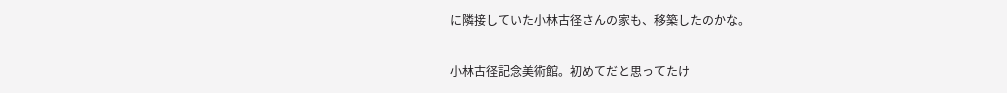に隣接していた小林古径さんの家も、移築したのかな。


小林古径記念美術館。初めてだと思ってたけ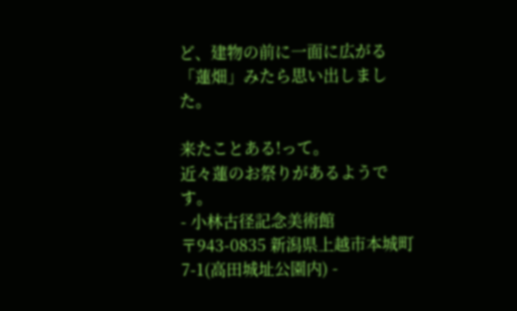ど、建物の前に一面に広がる「蓮畑」みたら思い出しました。

来たことある!って。
近々蓮のお祭りがあるようです。
- 小林古径記念美術館
〒943-0835 新潟県上越市本城町7-1(高田城址公園内) -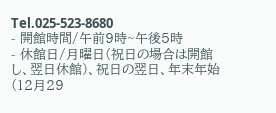Tel.025-523-8680
- 開館時間/午前9時~午後5時
- 休館日/月曜日(祝日の場合は開館し、翌日休館)、祝日の翌日、年末年始(12月29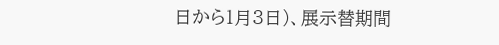日から1月3日)、展示替期間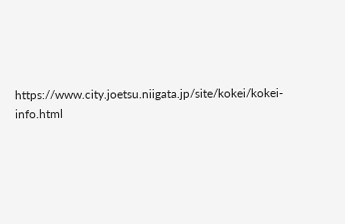https://www.city.joetsu.niigata.jp/site/kokei/kokei-info.html